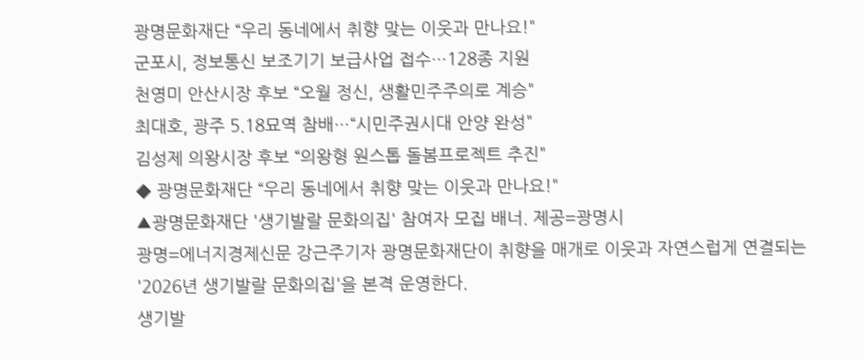광명문화재단 “우리 동네에서 취향 맞는 이웃과 만나요!"
군포시, 정보통신 보조기기 보급사업 접수…128종 지원
천영미 안산시장 후보 “오월 정신, 생활민주주의로 계승"
최대호, 광주 5.18묘역 참배…“시민주권시대 안양 완성"
김성제 의왕시장 후보 “의왕형 원스톱 돌봄프로젝트 추진"
◆ 광명문화재단 “우리 동네에서 취향 맞는 이웃과 만나요!"
▲광명문화재단 '생기발랄 문화의집' 참여자 모집 배너. 제공=광명시
광명=에너지경제신문 강근주기자 광명문화재단이 취향을 매개로 이웃과 자연스럽게 연결되는 '2026년 생기발랄 문화의집'을 본격 운영한다.
생기발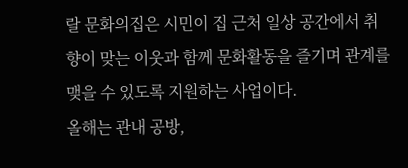랄 문화의집은 시민이 집 근처 일상 공간에서 취향이 맞는 이웃과 함께 문화활동을 즐기며 관계를 맺을 수 있도록 지원하는 사업이다.
올해는 관내 공방,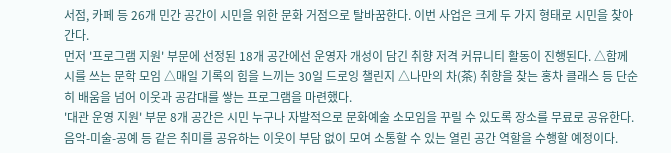서점, 카페 등 26개 민간 공간이 시민을 위한 문화 거점으로 탈바꿈한다. 이번 사업은 크게 두 가지 형태로 시민을 찾아간다.
먼저 '프로그램 지원' 부문에 선정된 18개 공간에선 운영자 개성이 담긴 취향 저격 커뮤니티 활동이 진행된다. △함께 시를 쓰는 문학 모임 △매일 기록의 힘을 느끼는 30일 드로잉 챌린지 △나만의 차(茶) 취향을 찾는 홍차 클래스 등 단순히 배움을 넘어 이웃과 공감대를 쌓는 프로그램을 마련했다.
'대관 운영 지원' 부문 8개 공간은 시민 누구나 자발적으로 문화예술 소모임을 꾸릴 수 있도록 장소를 무료로 공유한다. 음악-미술-공예 등 같은 취미를 공유하는 이웃이 부담 없이 모여 소통할 수 있는 열린 공간 역할을 수행할 예정이다.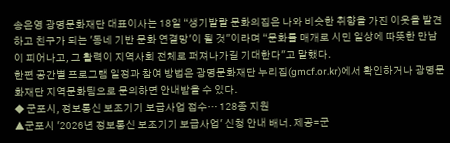송은영 광명문화재단 대표이사는 18일 “생기발랄 문화의집은 나와 비슷한 취향을 가진 이웃을 발견하고 친구가 되는 '동네 기반 문화 연결망'이 될 것"이라며 “문화를 매개로 시민 일상에 따뜻한 만남이 피어나고, 그 활력이 지역사회 전체로 퍼져나가길 기대한다"고 말했다.
한편 공간별 프로그램 일정과 참여 방법은 광명문화재단 누리집(gmcf.or.kr)에서 확인하거나 광명문화재단 지역문화팀으로 문의하면 안내받을 수 있다.
◆ 군포시, 정보통신 보조기기 보급사업 접수… 128종 지원
▲군포시 '2026년 정보통신 보조기기 보급사업' 신청 안내 배너. 제공=군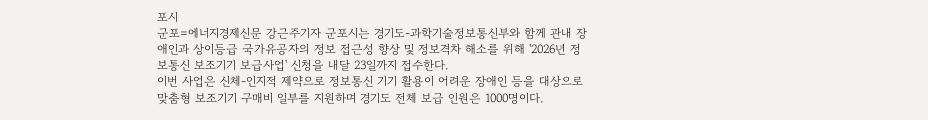포시
군포=에너지경제신문 강근주기자 군포시는 경기도-과학기술정보통신부와 함께 관내 장애인과 상이등급 국가유공자의 정보 접근성 향상 및 정보격차 해소를 위해 '2026년 정보통신 보조기기 보급사업' 신청을 내달 23일까지 접수한다.
이번 사업은 신체-인지적 제약으로 정보통신 기기 활용이 어려운 장애인 등을 대상으로 맞춤형 보조기기 구매비 일부를 지원하며 경기도 전체 보급 인원은 1000명이다.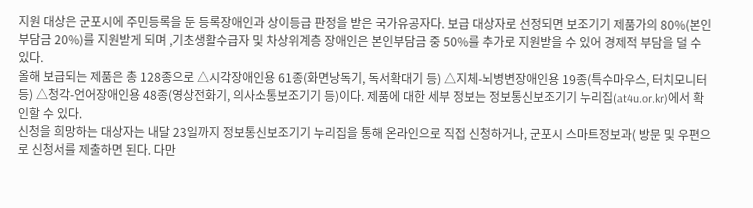지원 대상은 군포시에 주민등록을 둔 등록장애인과 상이등급 판정을 받은 국가유공자다. 보급 대상자로 선정되면 보조기기 제품가의 80%(본인부담금 20%)를 지원받게 되며 ,기초생활수급자 및 차상위계층 장애인은 본인부담금 중 50%를 추가로 지원받을 수 있어 경제적 부담을 덜 수 있다.
올해 보급되는 제품은 총 128종으로 △시각장애인용 61종(화면낭독기, 독서확대기 등) △지체-뇌병변장애인용 19종(특수마우스, 터치모니터 등) △청각-언어장애인용 48종(영상전화기, 의사소통보조기기 등)이다. 제품에 대한 세부 정보는 정보통신보조기기 누리집(at4u.or.kr)에서 확인할 수 있다.
신청을 희망하는 대상자는 내달 23일까지 정보통신보조기기 누리집을 통해 온라인으로 직접 신청하거나, 군포시 스마트정보과( 방문 및 우편으로 신청서를 제출하면 된다. 다만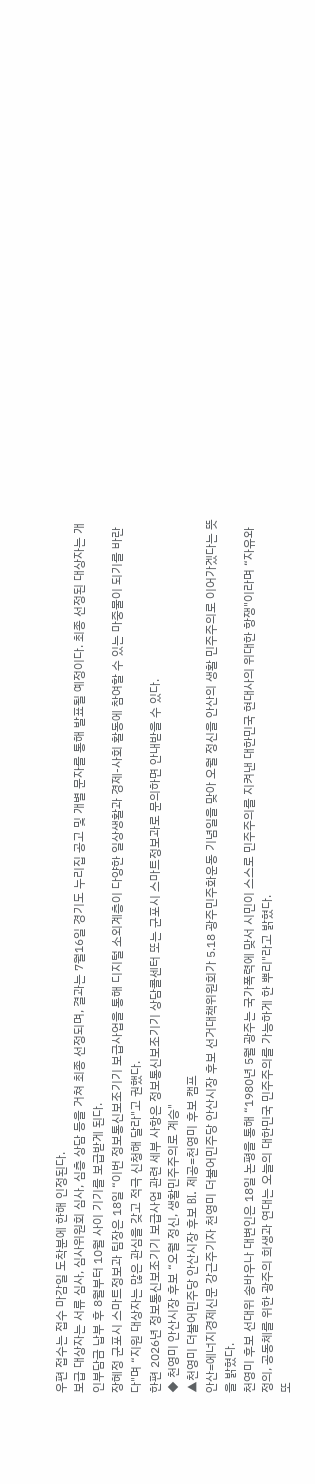우편 접수는 접수 마감일 도착분에 한해 인정된다.
보급 대상자는 서류 심사, 심사위원회 심사, 심층 상담 등을 거쳐 최종 선정되며, 결과는 7월16일 경기도 누리집 공고 및 개별 문자를 통해 발표될 예정이다. 최종 선정된 대상자는 개인부담금 납부 후 8월부터 10월 사이 기기를 보급받게 된다.
장혜정 군포시 스마트정보과 팀장은 18일 “이번 정보통신보조기기 보급사업을 통해 디지털 소외계층이 다양한 일상생활과 경제-사회 활동에 참여할 수 있는 마중물이 되기를 바란다"며 “지원 대상자는 많은 관심을 갖고 적극 신청해 달라"고 권했다.
한편 2026년 정보통신보조기기 보급사업 관련 세부 사항은 정보통신보조기기 상담콜센터 또는 군포시 스마트정보과로 문의하면 안내받을 수 있다.
◆ 천영미 안산시장 후보 “오월 정신, 생활민주주의로 계승"
▲천영미 더불어민주당 안산시장 후보 BI. 제공=천영미 후보 캠프
안산=에너지경제신문 강근주기자 천영미 더불어민주당 안산시장 후보 선거대책위원회가 5.18 광주민주화운동 기념일을 맞아 오월 정신을 안산의 생활 민주주의로 이어가겠다는 뜻을 밝혔다.
천영미 후보 선대위 송바우나 대변인은 18일 논평을 통해 “1980년 5월 광주는 국가폭력에 맞서 시민이 스스로 민주주의를 지켜낸 대한민국 현대사의 위대한 항쟁"이라며 “자유와 정의, 공동체를 위한 광주의 희생과 연대는 오늘의 대한민국 민주주의를 가능하게 한 뿌리"라고 밝혔다.
또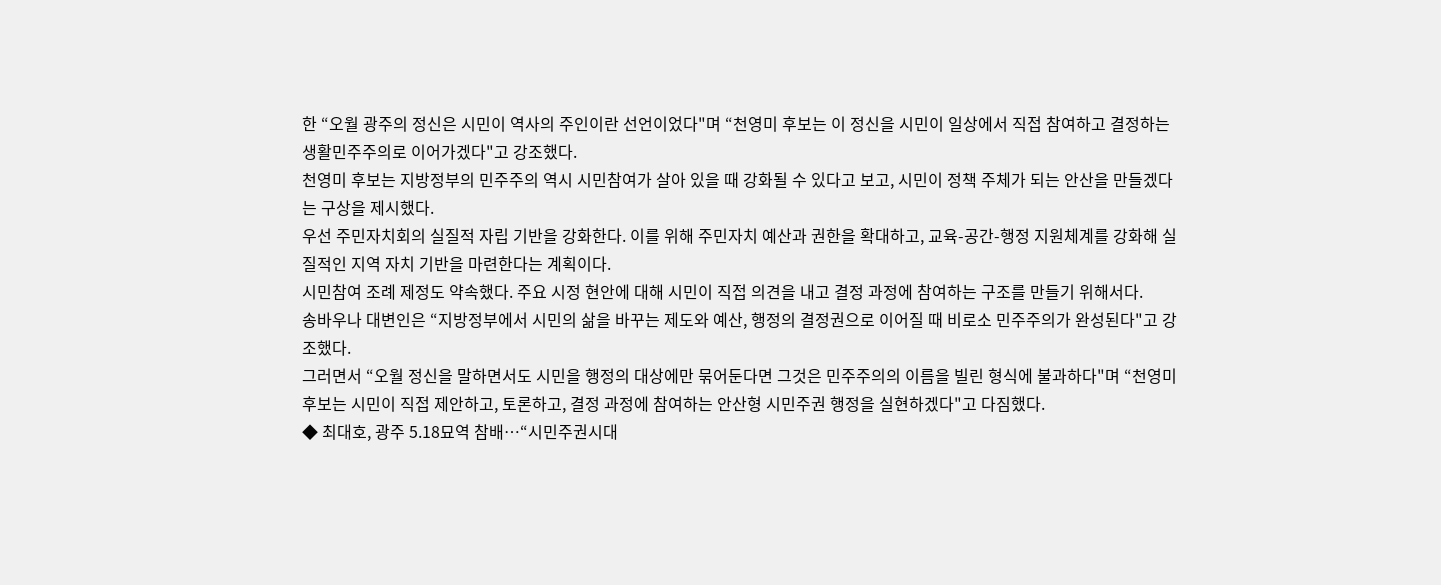한 “오월 광주의 정신은 시민이 역사의 주인이란 선언이었다"며 “천영미 후보는 이 정신을 시민이 일상에서 직접 참여하고 결정하는 생활민주주의로 이어가겠다"고 강조했다.
천영미 후보는 지방정부의 민주주의 역시 시민참여가 살아 있을 때 강화될 수 있다고 보고, 시민이 정책 주체가 되는 안산을 만들겠다는 구상을 제시했다.
우선 주민자치회의 실질적 자립 기반을 강화한다. 이를 위해 주민자치 예산과 권한을 확대하고, 교육-공간-행정 지원체계를 강화해 실질적인 지역 자치 기반을 마련한다는 계획이다.
시민참여 조례 제정도 약속했다. 주요 시정 현안에 대해 시민이 직접 의견을 내고 결정 과정에 참여하는 구조를 만들기 위해서다.
송바우나 대변인은 “지방정부에서 시민의 삶을 바꾸는 제도와 예산, 행정의 결정권으로 이어질 때 비로소 민주주의가 완성된다"고 강조했다.
그러면서 “오월 정신을 말하면서도 시민을 행정의 대상에만 묶어둔다면 그것은 민주주의의 이름을 빌린 형식에 불과하다"며 “천영미 후보는 시민이 직접 제안하고, 토론하고, 결정 과정에 참여하는 안산형 시민주권 행정을 실현하겠다"고 다짐했다.
◆ 최대호, 광주 5.18묘역 참배…“시민주권시대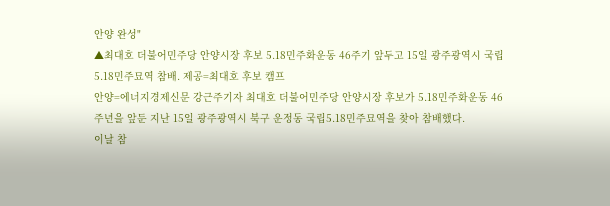안양 완성"
▲최대호 더불어민주당 안양시장 후보 5.18민주화운동 46주기 앞두고 15일 광주광역시 국립5.18민주묘역 참배. 제공=최대호 후보 캠프
안양=에너지경제신문 강근주기자 최대호 더불어민주당 안양시장 후보가 5.18민주화운동 46주년을 앞둔 지난 15일 광주광역시 북구 운정동 국립5.18민주묘역을 찾아 참배했다.
이날 참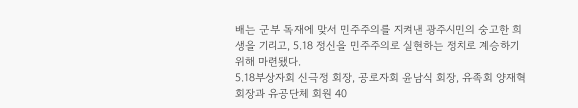배는 군부 독재에 맞서 민주주의를 지켜낸 광주시민의 숭고한 희생을 기리고, 5.18 정신을 민주주의로 실현하는 정치로 계승하기 위해 마련됐다.
5.18부상자회 신극정 회장, 공로자회 윤남식 회장, 유족회 양재혁 회장과 유공단체 회원 40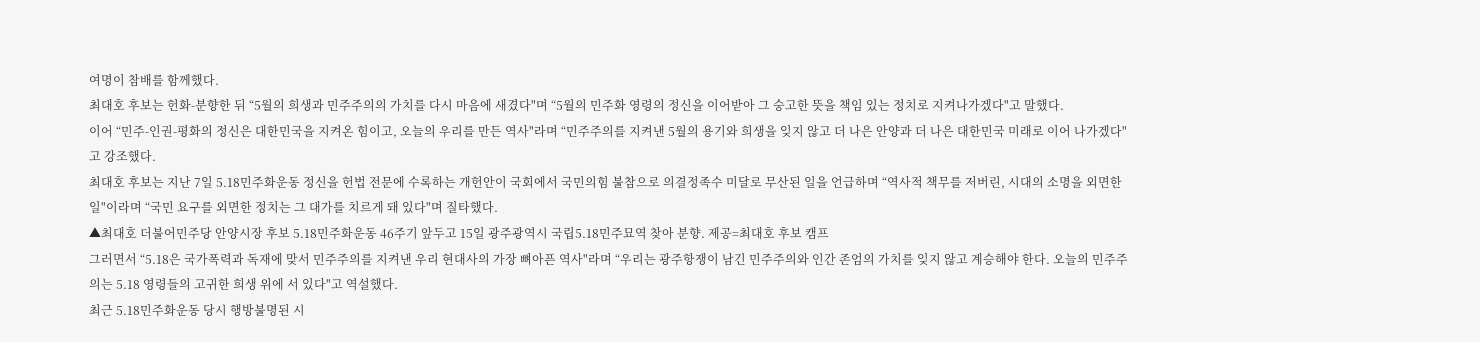여명이 참배를 함께했다.
최대호 후보는 헌화-분향한 뒤 “5월의 희생과 민주주의의 가치를 다시 마음에 새겼다"며 “5월의 민주화 영령의 정신을 이어받아 그 숭고한 뜻을 책임 있는 정치로 지켜나가겠다"고 말했다.
이어 “민주-인권-평화의 정신은 대한민국을 지켜온 힘이고, 오늘의 우리를 만든 역사"라며 “민주주의를 지켜낸 5월의 용기와 희생을 잊지 않고 더 나은 안양과 더 나은 대한민국 미래로 이어 나가겠다"고 강조했다.
최대호 후보는 지난 7일 5.18민주화운동 정신을 헌법 전문에 수록하는 개헌안이 국회에서 국민의힘 불참으로 의결정족수 미달로 무산된 일을 언급하며 “역사적 책무를 저버린, 시대의 소명을 외면한 일"이라며 “국민 요구를 외면한 정치는 그 대가를 치르게 돼 있다"며 질타했다.
▲최대호 더불어민주당 안양시장 후보 5.18민주화운동 46주기 앞두고 15일 광주광역시 국립5.18민주묘역 찾아 분향. 제공=최대호 후보 캠프
그러면서 “5.18은 국가폭력과 독재에 맞서 민주주의를 지켜낸 우리 현대사의 가장 뼈아픈 역사"라며 “우리는 광주항쟁이 남긴 민주주의와 인간 존엄의 가치를 잊지 않고 계승해야 한다. 오늘의 민주주의는 5.18 영령들의 고귀한 희생 위에 서 있다"고 역설했다.
최근 5.18민주화운동 당시 행방불명된 시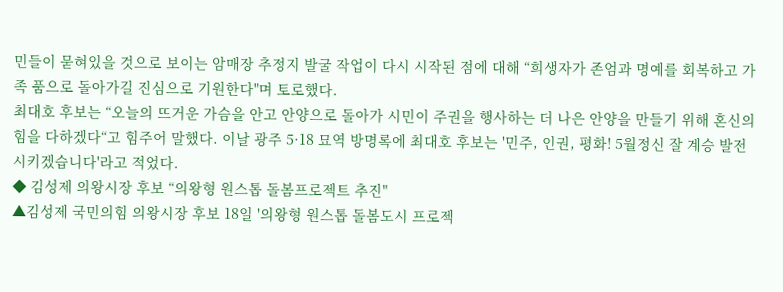민들이 묻혀있을 것으로 보이는 암매장 추정지 발굴 작업이 다시 시작된 점에 대해 “희생자가 존엄과 명예를 회복하고 가족 품으로 돌아가길 진심으로 기원한다"며 토로했다.
최대호 후보는 “오늘의 뜨거운 가슴을 안고 안양으로 돌아가 시민이 주권을 행사하는 더 나은 안양을 만들기 위해 혼신의 힘을 다하겠다“고 힘주어 말했다. 이날 광주 5·18 묘역 방명록에 최대호 후보는 '민주, 인권, 평화! 5월정신 잘 계승 발전시키겠습니다'라고 적었다.
◆ 김성제 의왕시장 후보 “의왕형 원스톱 돌봄프로젝트 추진"
▲김성제 국민의힘 의왕시장 후보 18일 '의왕형 원스톱 돌봄도시 프로젝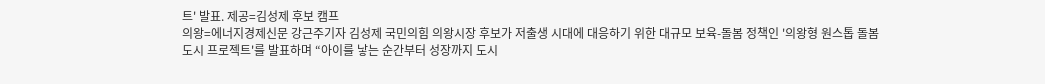트' 발표. 제공=김성제 후보 캠프
의왕=에너지경제신문 강근주기자 김성제 국민의힘 의왕시장 후보가 저출생 시대에 대응하기 위한 대규모 보육-돌봄 정책인 '의왕형 원스톱 돌봄도시 프로젝트'를 발표하며 “아이를 낳는 순간부터 성장까지 도시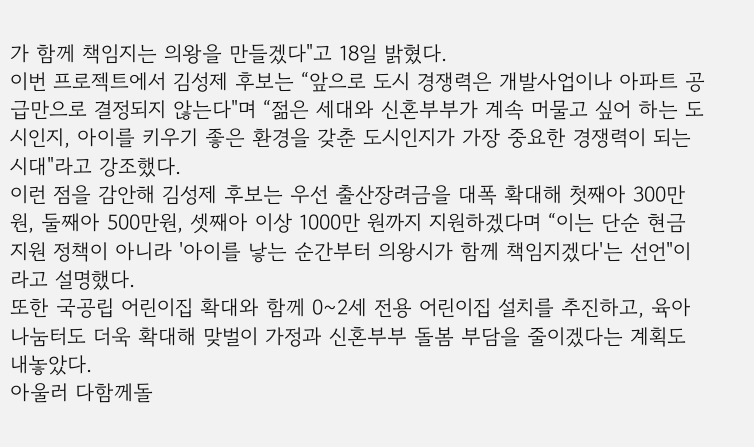가 함께 책임지는 의왕을 만들겠다"고 18일 밝혔다.
이번 프로젝트에서 김성제 후보는 “앞으로 도시 경쟁력은 개발사업이나 아파트 공급만으로 결정되지 않는다"며 “젊은 세대와 신혼부부가 계속 머물고 싶어 하는 도시인지, 아이를 키우기 좋은 환경을 갖춘 도시인지가 가장 중요한 경쟁력이 되는 시대"라고 강조했다.
이런 점을 감안해 김성제 후보는 우선 출산장려금을 대폭 확대해 첫째아 300만원, 둘째아 500만원, 셋째아 이상 1000만 원까지 지원하겠다며 “이는 단순 현금 지원 정책이 아니라 '아이를 낳는 순간부터 의왕시가 함께 책임지겠다'는 선언"이라고 설명했다.
또한 국공립 어린이집 확대와 함께 0~2세 전용 어린이집 설치를 추진하고, 육아나눔터도 더욱 확대해 맞벌이 가정과 신혼부부 돌봄 부담을 줄이겠다는 계획도 내놓았다.
아울러 다함께돌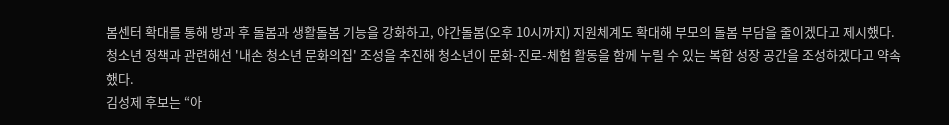봄센터 확대를 통해 방과 후 돌봄과 생활돌봄 기능을 강화하고, 야간돌봄(오후 10시까지) 지원체계도 확대해 부모의 돌봄 부담을 줄이겠다고 제시했다.
청소년 정책과 관련해선 '내손 청소년 문화의집' 조성을 추진해 청소년이 문화-진로-체험 활동을 함께 누릴 수 있는 복합 성장 공간을 조성하겠다고 약속했다.
김성제 후보는 “아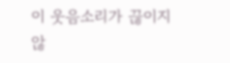이 웃음소리가 끊이지 않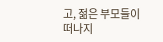고, 젊은 부모들이 떠나지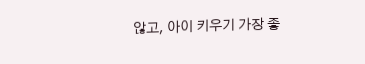않고, 아이 키우기 가장 좋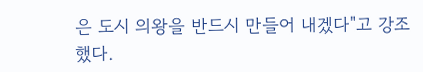은 도시 의왕을 반드시 만들어 내겠다"고 강조했다.